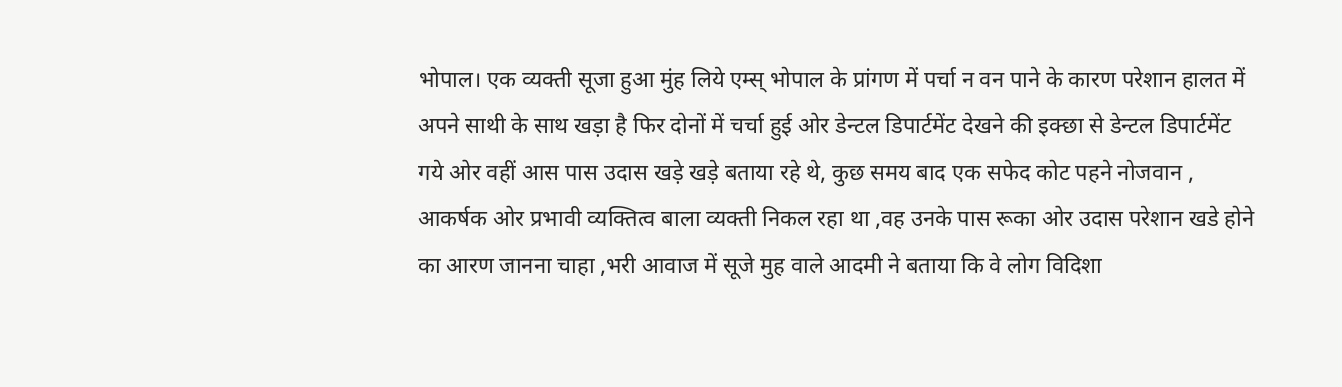भोपाल। एक व्यक्ती सूजा हुआ मुंह लिये एम्स् भोपाल के प्रांगण में पर्चा न वन पाने के कारण परेशान हालत में अपने साथी के साथ खड़ा है फिर दोनों में चर्चा हुई ओर डेन्टल डिपार्टमेंट देखने की इक्छा से डेन्टल डिपार्टमेंट गये ओर वहीं आस पास उदास खड़े खड़े बताया रहे थे, कुछ समय बाद एक सफेद कोट पहने नोजवान , आकर्षक ओर प्रभावी व्यक्तित्व बाला व्यक्ती निकल रहा था ,वह उनके पास रूका ओर उदास परेशान खडे होने का आरण जानना चाहा ,भरी आवाज में सूजे मुह वाले आदमी ने बताया कि वे लोग विदिशा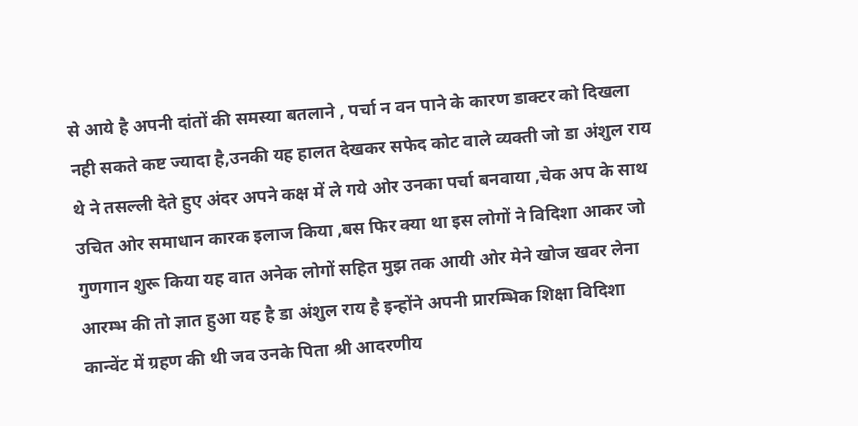से आये है अपनी दांतों की समस्या बतलाने , पर्चा न वन पाने के कारण डाक्टर को दिखला नही सकते कष्ट ज्यादा है,उनकी यह हालत देखकर सफेद कोट वाले व्यक्ती जो डा अंशुल राय थे ने तसल्ली देते हुए अंदर अपने कक्ष में ले गये ओर उनका पर्चा बनवाया ,चेक अप के साथ उचित ओर समाधान कारक इलाज किया ,बस फिर क्या था इस लोगों ने विदिशा आकर जो गुणगान शुरू किया यह वात अनेक लोगों सहित मुझ तक आयी ओर मेने खोज खवर लेना आरम्भ की तो ज्ञात हुआ यह है डा अंशुल राय है इन्होंने अपनी प्रारम्भिक शिक्षा विदिशा कान्वेंट में ग्रहण की थी जव उनके पिता श्री आदरणीय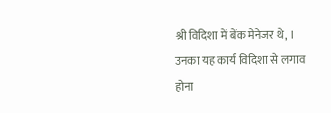श्री विदिशा में बेंक मेनेजर थे, ।
उनका यह कार्य विदिशा से लगाव होना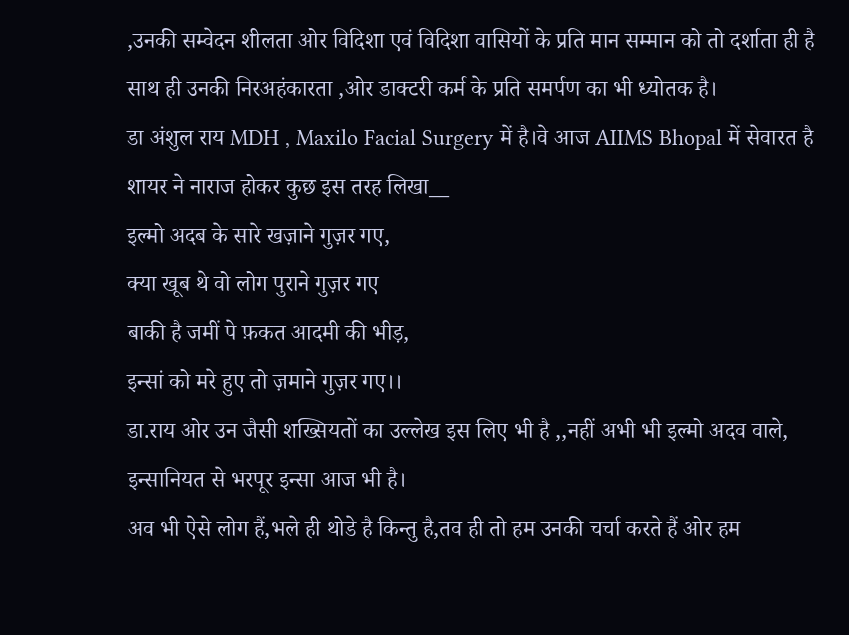,उनकी सम्वेदन शीलता ओर विदिशा एवं विदिशा वासियों के प्रति मान सम्मान को तो दर्शाता ही है साथ ही उनकी निरअहंकारता ,ओर डाक्टरी कर्म के प्रति समर्पण का भी ध्योतक है।
डा अंशुल राय MDH , Maxilo Facial Surgery में है।वे आज AIIMS Bhopal में सेवारत है
शायर ने नाराज होकर कुछ इस तरह लिखा__
इल्मो अदब के सारे खज़ाने गुज़र गए,
क्या खूब थे वो लोग पुराने गुज़र गए
बाकी है जमीं पे फ़कत आदमी की भीड़,
इन्सां को मरे हुए तो ज़माने गुज़र गए।।
डा.राय ओर उन जैसी शख्सियतों का उल्लेख इस लिए भी है ,,नहीं अभी भी इल्मो अदव वाले, इन्सानियत से भरपूर इन्सा आज भी है।
अव भी ऐसे लोग हैं,भले ही थोडे है किन्तु है,तव ही तो हम उनकी चर्चा करते हैं ओर हम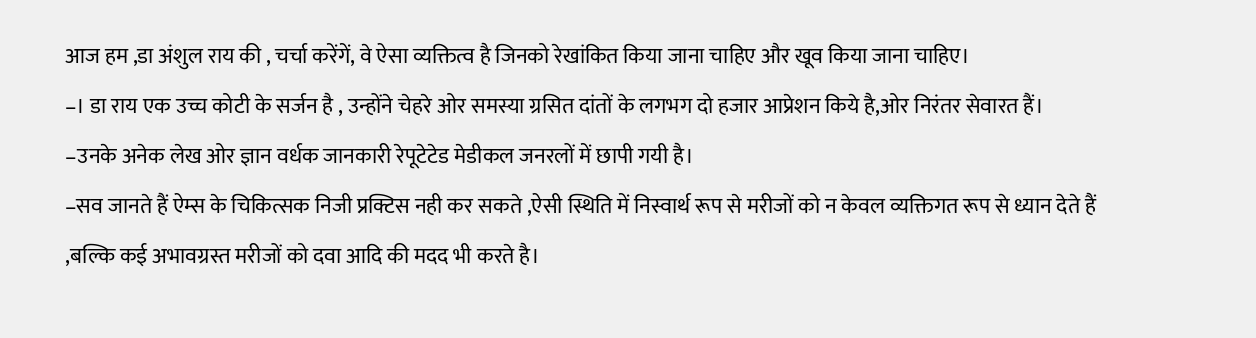आज हम ,डा अंशुल राय की , चर्चा करेंगें, वे ऐसा व्यक्तित्व है जिनको रेखांकित किया जाना चाहिए और खूव किया जाना चाहिए।
–। डा राय एक उच्च कोटी के सर्जन है , उन्होंने चेहरे ओर समस्या ग्रसित दांतों के लगभग दो हजार आप्रेशन किये है,ओर निरंतर सेवारत हैं।
–उनके अनेक लेख ओर ज्ञान वर्धक जानकारी रेपूटेटेड मेडीकल जनरलों में छापी गयी है।
–सव जानते हैं ऐम्स के चिकित्सक निजी प्रक्टिस नही कर सकते ,ऐसी स्थिति में निस्वार्थ रूप से मरीजों को न केवल व्यक्तिगत रूप से ध्यान देते हैं ,बल्कि कई अभावग्रस्त मरीजों को दवा आदि की मदद भी करते है।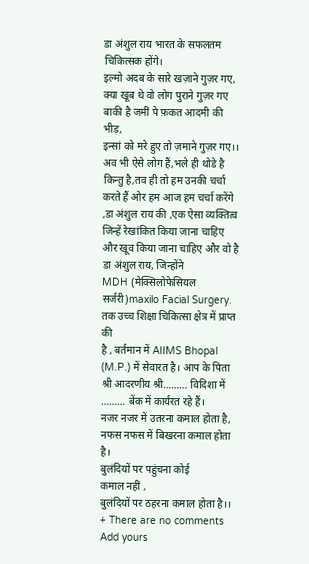डा अंशुल राय भारत के सफलतम चिकित्सक होंगे।
इल्मो अदब के सारे खज़ाने गुज़र गए,
क्या खूब थे वो लोग पुराने गुज़र गए
बाकी है जमीं पे फ़कत आदमी की भीड़,
इन्सां को मरे हुए तो ज़माने गुज़र गए।।
अव भी ऐसे लोग हैं,भले ही थोडे है किन्तु है,तव ही तो हम उनकी चर्चा करते हैं ओर हम आज हम चर्चा करेंगे ,डा अंशुल राय की ,एक ऐसा व्यक्तित्व जिन्हें रेखांकित किया जाना चाहिए और खूव किया जाना चाहिए और वो है
डा अंशुल राय, जिन्होंने
MDH (मेक्सिलोफेसियल सर्जरी)maxilo Facial Surgery. तक उच्च शिक्षा चिकित्सा क्षेत्र में प्राप्त की
है , बर्तमान में AIIMS Bhopal (M.P.) में सेवारत है। आप के पिता श्री आदरणीय श्री……… विदिशा में ……… बेंक में कार्यरत रहे हैं।
नजर नजर में उतरना कमाल होता है,
नफस नफस में बिखरना कमाल होता है।
बुलंदियों पर पहुंचना कोई
कमाल नहीं ,
बुलंदियों पर ठहरना कमाल होता है।।
+ There are no comments
Add yours